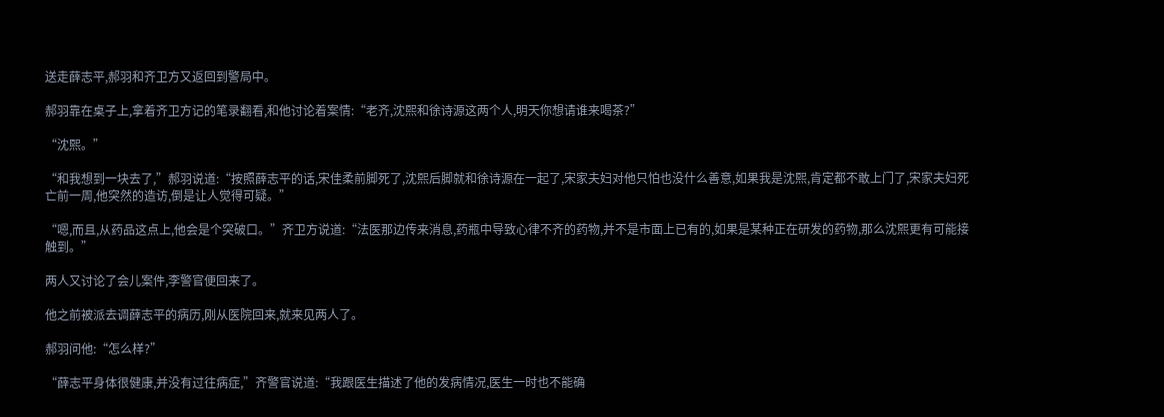送走薛志平,郝羽和齐卫方又返回到警局中。

郝羽靠在桌子上,拿着齐卫方记的笔录翻看,和他讨论着案情:“老齐,沈熙和徐诗源这两个人,明天你想请谁来喝茶?”

“沈熙。”

“和我想到一块去了,”郝羽说道:“按照薛志平的话,宋佳柔前脚死了,沈熙后脚就和徐诗源在一起了,宋家夫妇对他只怕也没什么善意,如果我是沈熙,肯定都不敢上门了,宋家夫妇死亡前一周,他突然的造访,倒是让人觉得可疑。”

“嗯,而且,从药品这点上,他会是个突破口。”齐卫方说道:“法医那边传来消息,药瓶中导致心律不齐的药物,并不是市面上已有的,如果是某种正在研发的药物,那么沈熙更有可能接触到。”

两人又讨论了会儿案件,李警官便回来了。

他之前被派去调薛志平的病历,刚从医院回来,就来见两人了。

郝羽问他:“怎么样?”

“薛志平身体很健康,并没有过往病症,”齐警官说道:“我跟医生描述了他的发病情况,医生一时也不能确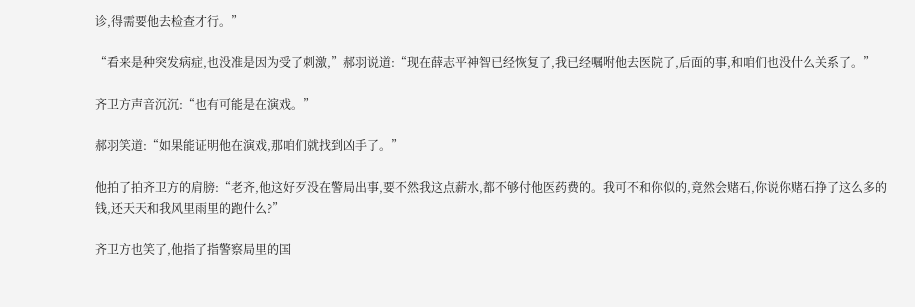诊,得需要他去检查才行。”

“看来是种突发病症,也没准是因为受了刺激,”郝羽说道:“现在薛志平神智已经恢复了,我已经嘱咐他去医院了,后面的事,和咱们也没什么关系了。”

齐卫方声音沉沉:“也有可能是在演戏。”

郝羽笑道:“如果能证明他在演戏,那咱们就找到凶手了。”

他拍了拍齐卫方的肩膀:“老齐,他这好歹没在警局出事,要不然我这点薪水,都不够付他医药费的。我可不和你似的,竟然会赌石,你说你赌石挣了这么多的钱,还天天和我风里雨里的跑什么?”

齐卫方也笑了,他指了指警察局里的国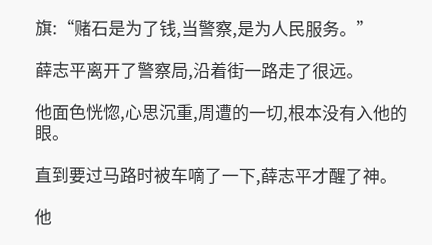旗:“赌石是为了钱,当警察,是为人民服务。”

薛志平离开了警察局,沿着街一路走了很远。

他面色恍惚,心思沉重,周遭的一切,根本没有入他的眼。

直到要过马路时被车嘀了一下,薛志平才醒了神。

他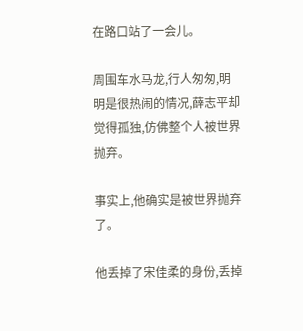在路口站了一会儿。

周围车水马龙,行人匆匆,明明是很热闹的情况,薛志平却觉得孤独,仿佛整个人被世界抛弃。

事实上,他确实是被世界抛弃了。

他丢掉了宋佳柔的身份,丢掉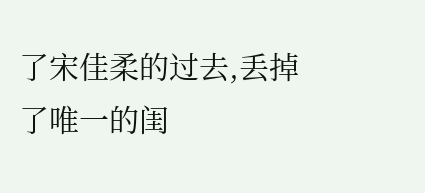了宋佳柔的过去,丢掉了唯一的闺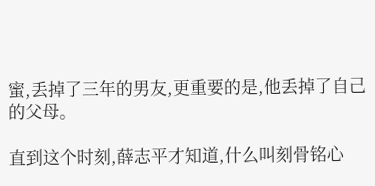蜜,丢掉了三年的男友,更重要的是,他丢掉了自己的父母。

直到这个时刻,薛志平才知道,什么叫刻骨铭心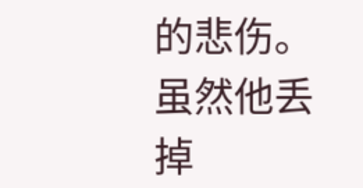的悲伤。虽然他丢掉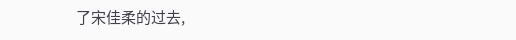了宋佳柔的过去,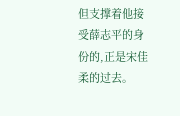但支撑着他接受薛志平的身份的,正是宋佳柔的过去。